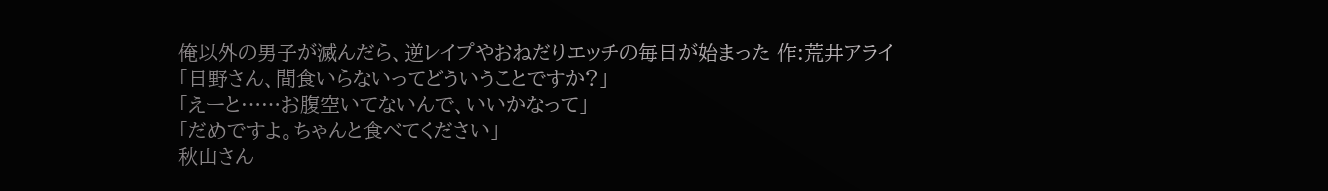俺以外の男子が滅んだら、逆レイプやおねだりエッチの毎日が始まった 作:荒井アライ
「日野さん、間食いらないってどういうことですか?」
「えーと……お腹空いてないんで、いいかなって」
「だめですよ。ちゃんと食べてください」
秋山さん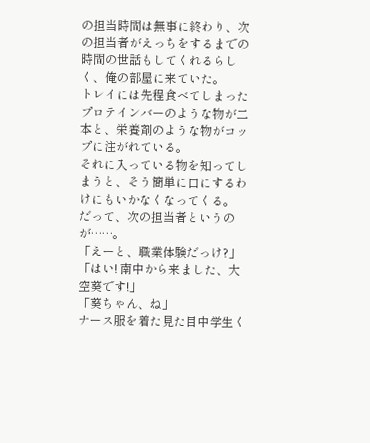の担当時間は無事に終わり、次の担当者がえっちをするまでの時間の世話もしてくれるらしく、俺の部屋に来ていた。
トレイには先程食べてしまったプロテインバーのような物が二本と、栄養剤のような物がコップに注がれている。
それに入っている物を知ってしまうと、そう簡単に口にするわけにもいかなくなってくる。
だって、次の担当者というのが……。
「えーと、職業体験だっけ?」
「はい! 南中から来ました、大空葵です!」
「葵ちゃん、ね」
ナース服を着た見た目中学生く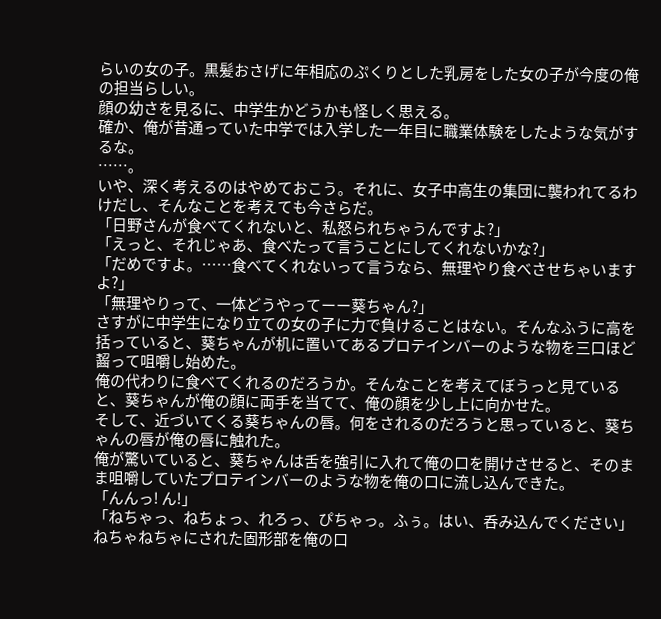らいの女の子。黒髪おさげに年相応のぷくりとした乳房をした女の子が今度の俺の担当らしい。
顔の幼さを見るに、中学生かどうかも怪しく思える。
確か、俺が昔通っていた中学では入学した一年目に職業体験をしたような気がするな。
……。
いや、深く考えるのはやめておこう。それに、女子中高生の集団に襲われてるわけだし、そんなことを考えても今さらだ。
「日野さんが食べてくれないと、私怒られちゃうんですよ?」
「えっと、それじゃあ、食べたって言うことにしてくれないかな?」
「だめですよ。……食べてくれないって言うなら、無理やり食べさせちゃいますよ?」
「無理やりって、一体どうやってーー葵ちゃん?」
さすがに中学生になり立ての女の子に力で負けることはない。そんなふうに高を括っていると、葵ちゃんが机に置いてあるプロテインバーのような物を三口ほど齧って咀嚼し始めた。
俺の代わりに食べてくれるのだろうか。そんなことを考えてぼうっと見ていると、葵ちゃんが俺の顔に両手を当てて、俺の顔を少し上に向かせた。
そして、近づいてくる葵ちゃんの唇。何をされるのだろうと思っていると、葵ちゃんの唇が俺の唇に触れた。
俺が驚いていると、葵ちゃんは舌を強引に入れて俺の口を開けさせると、そのまま咀嚼していたプロテインバーのような物を俺の口に流し込んできた。
「んんっ! ん!」
「ねちゃっ、ねちょっ、れろっ、ぴちゃっ。ふぅ。はい、呑み込んでください」
ねちゃねちゃにされた固形部を俺の口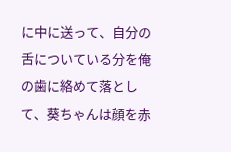に中に送って、自分の舌についている分を俺の歯に絡めて落として、葵ちゃんは顔を赤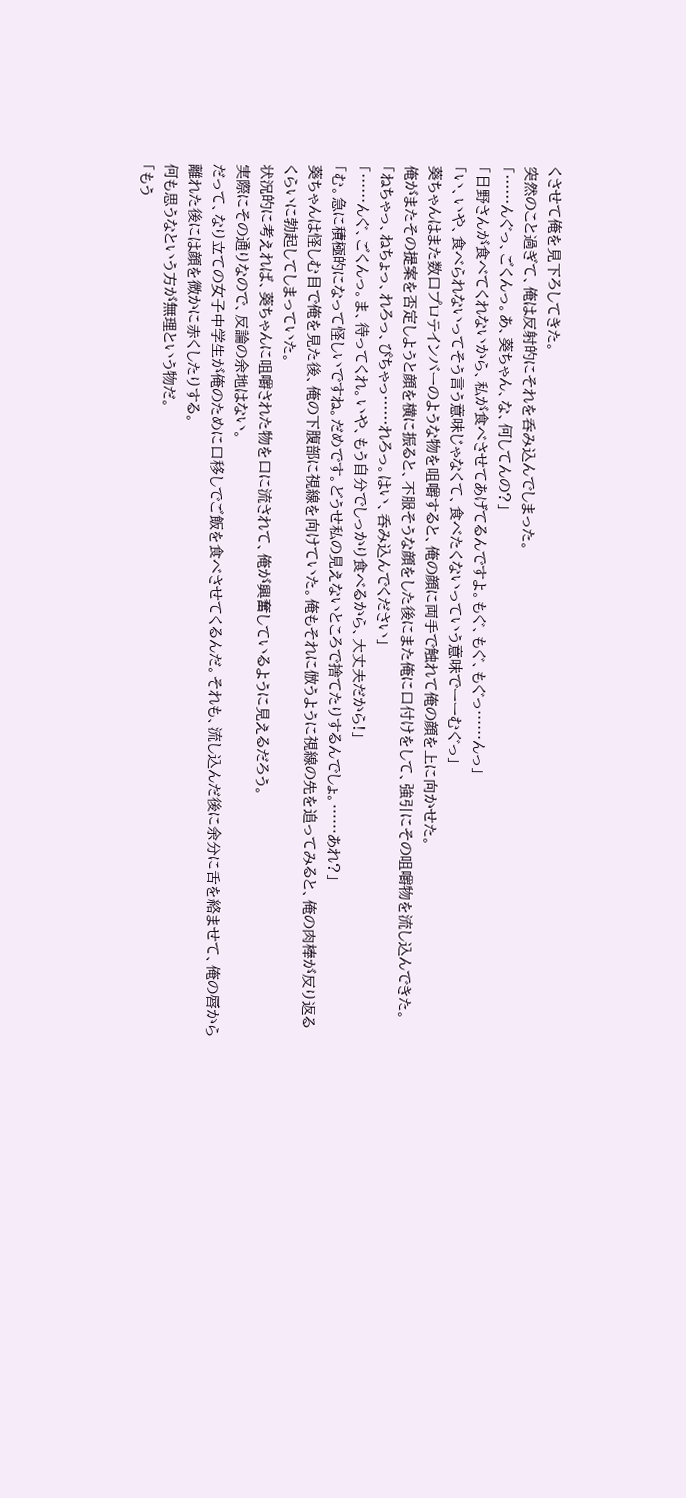くさせて俺を見下ろしてきた。
突然のこと過ぎて、俺は反射的にそれを呑み込んでしまった。
「……んぐっ、ごくんっ。あ、葵ちゃん、な、何してんの?」
「日野さんが食べてくれないから、私が食べさせてあげてるんですよ。もぐ、もぐ、もぐっ……んっ」
「い、いや、食べられないってそう言う意味じゃなくて、食べたくないっていう意味でーーむぐっ」
葵ちゃんはまた数口プロテインバーのような物を咀嚼すると、俺の顔に両手で触れて俺の顔を上に向かせた。
俺がまたその提案を否定しようと顔を横に振ると、不服そうな顔をした後にまた俺に口付けをして、強引にその咀嚼物を流し込んできた。
「ねちゃっ、ねちょっ、れろっ、ぴちゃっ……れろっ。はい、呑み込んでください」
「……んぐ、ごくんっ。ま、待ってくれ。いや、もう自分でしっかり食べるから、大丈夫だから!」
「む。急に積極的になって怪しいですね。だめです。どうせ私の見えないところで捨てたりするんでしょ。……あれ?」
葵ちゃんは怪しむ目で俺を見た後、俺の下腹部に視線を向けていた。俺もそれに倣うように視線の先を追ってみると、俺の肉棒が反り返るくらいに勃起してしまっていた。
状況的に考えれば、葵ちゃんに咀嚼された物を口に流されて、俺が興奮しているように見えるだろう。
実際にその通りなので、反論の余地はない。
だって、なり立ての女子中学生が俺のために口移しでご飯を食べさせてくるんだ。それも、流し込んだ後に余分に舌を絡ませて、俺の唇から離れた後には顔を微かに赤くしたりする。
何も思うなという方が無理という物だ。
「もう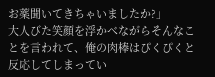お薬聞いてきちゃいましたか?」
大人びた笑顔を浮かべながらそんなことを言われて、俺の肉棒はぴくぴくと反応してしまってい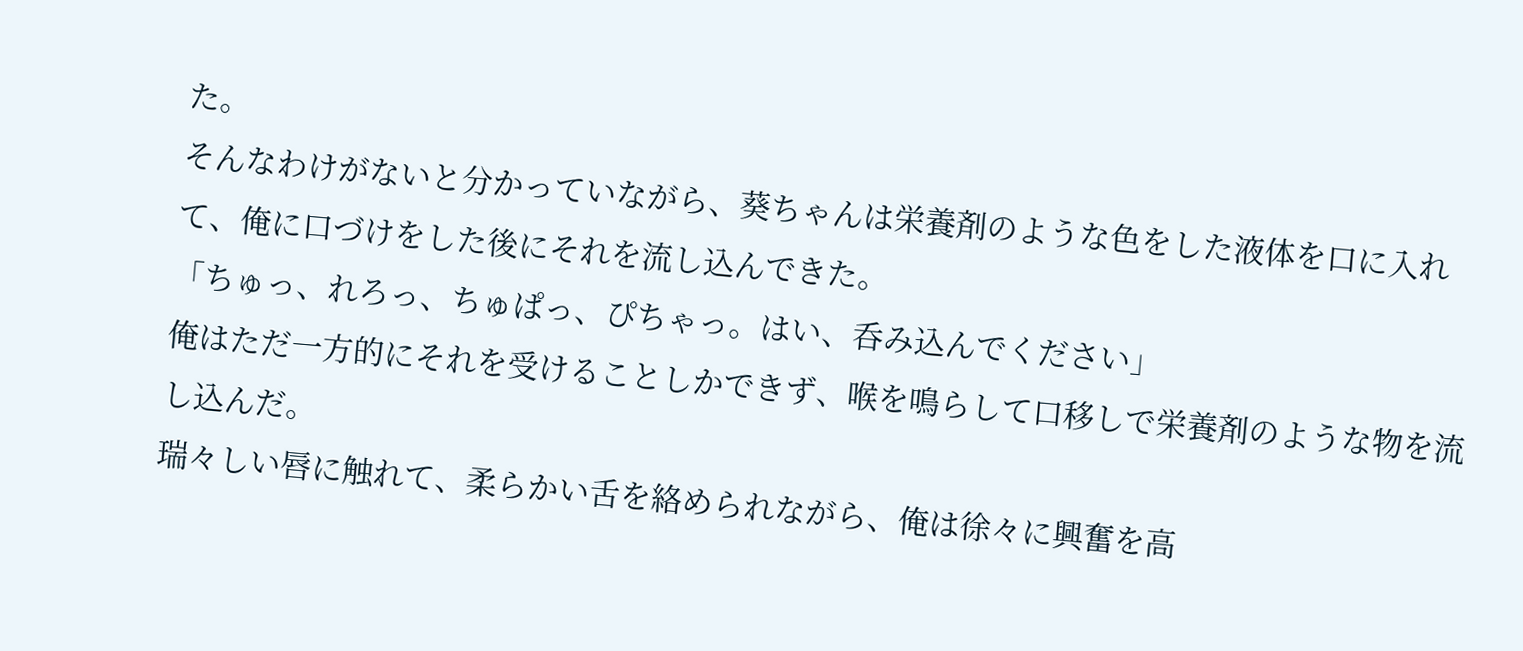た。
そんなわけがないと分かっていながら、葵ちゃんは栄養剤のような色をした液体を口に入れて、俺に口づけをした後にそれを流し込んできた。
「ちゅっ、れろっ、ちゅぱっ、ぴちゃっ。はい、呑み込んでください」
俺はただ一方的にそれを受けることしかできず、喉を鳴らして口移しで栄養剤のような物を流し込んだ。
瑞々しい唇に触れて、柔らかい舌を絡められながら、俺は徐々に興奮を高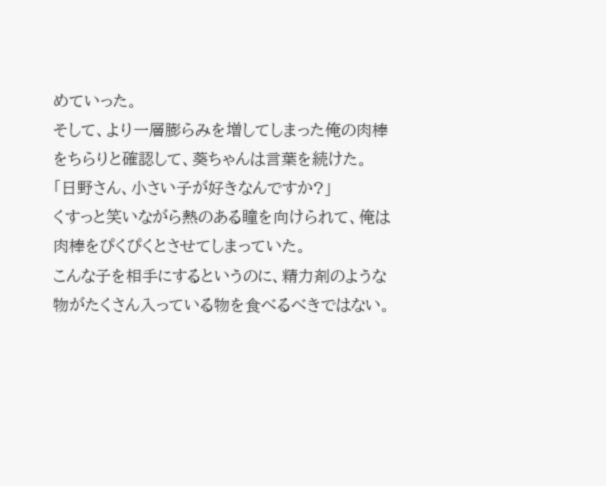めていった。
そして、より一層膨らみを増してしまった俺の肉棒をちらりと確認して、葵ちゃんは言葉を続けた。
「日野さん、小さい子が好きなんですか?」
くすっと笑いながら熱のある瞳を向けられて、俺は肉棒をぴくぴくとさせてしまっていた。
こんな子を相手にするというのに、精力剤のような物がたくさん入っている物を食べるべきではない。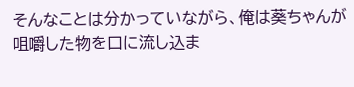そんなことは分かっていながら、俺は葵ちゃんが咀嚼した物を口に流し込ま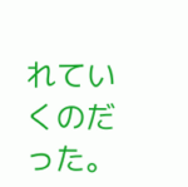れていくのだった。